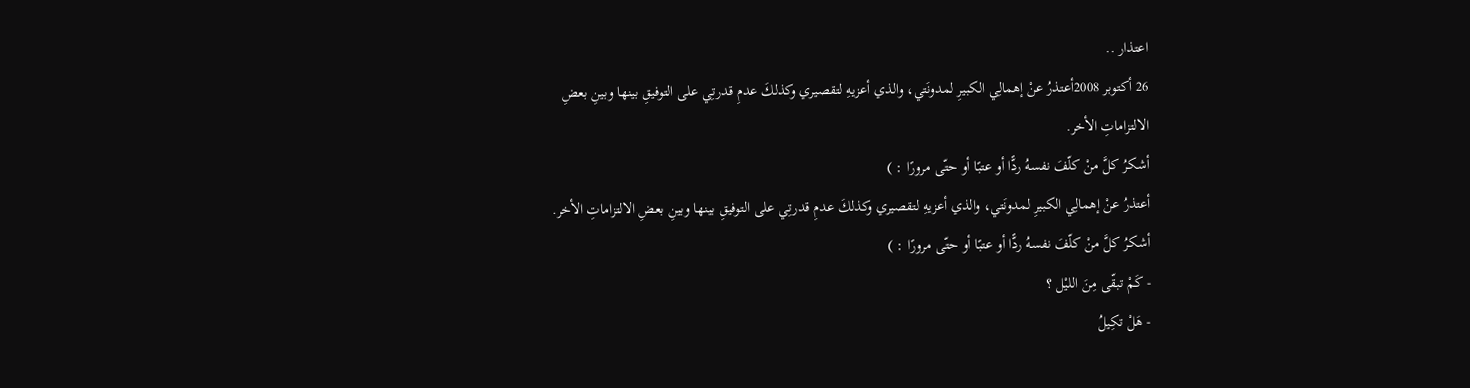اعتذار ..
26 أكتوبر 2008أعتذرُ عنْ إهمالِي الكبيرِ لمدونَتي، والذي أعزيهِ لتقصيري وكذلكَ عدمِ قدرتِي على التوفيقِ بينها وبينِ بعضِ الالتزاماتِ الأخر.
أشكرُ كلَّ منْ كلّفَ نفسهُ ردًّا أو عتبًا أو حتّى مرورًا : )
أعتذرُ عنْ إهمالِي الكبيرِ لمدونَتي، والذي أعزيهِ لتقصيري وكذلكَ عدمِ قدرتِي على التوفيقِ بينها وبينِ بعضِ الالتزاماتِ الأخر.
أشكرُ كلَّ منْ كلّفَ نفسهُ ردًّا أو عتبًا أو حتّى مرورًا : )
- كَمْ تبقّى مِنَ الليْل ؟
- هَلْ تكِيلُ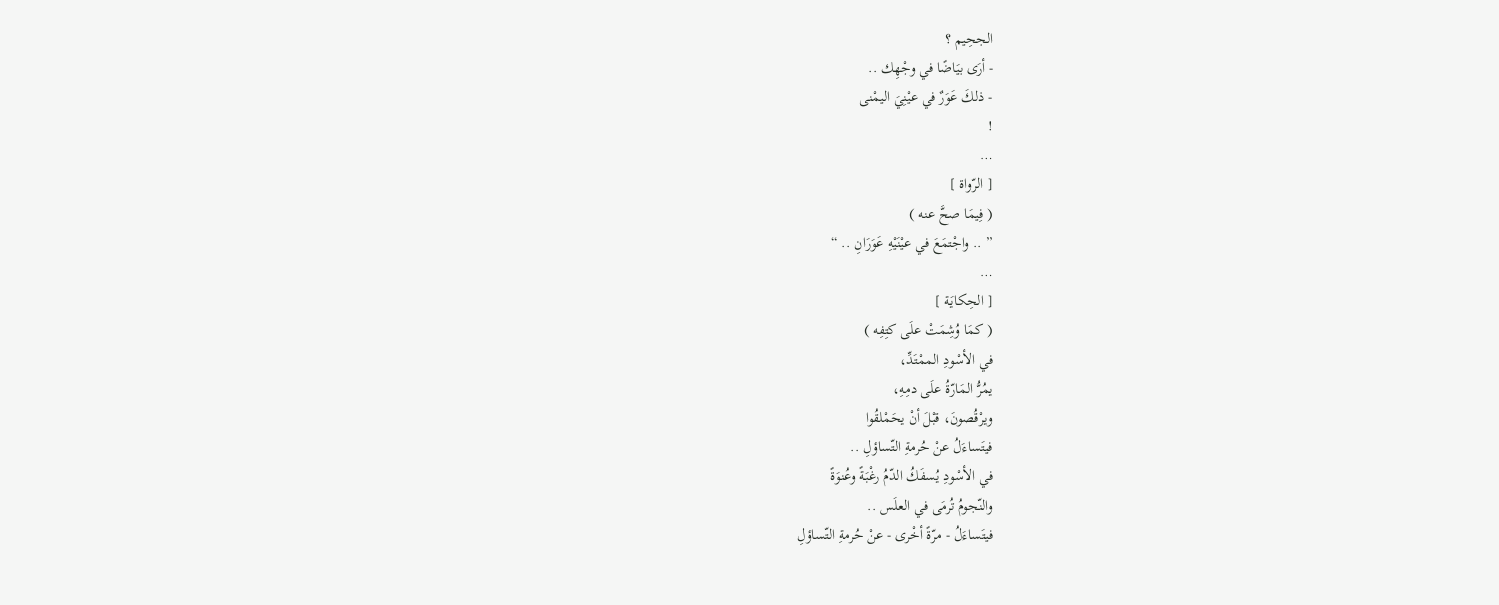الجحِيم ؟
- أرَى بيَاضًا في وجْهِك ..
- ذلكَ عَوَرٌ في عيْنِيَ اليمْنى
!
…
[ الرّواة ]
( فِيمَا صحَّ عنه )
” .. واجْتمَعَ في عيْنَيْهِ عَوَرَانِ .. “
…
[ الحِكايَة ]
( كمَا وُشِمَتْ علَى كتِفِه )
في الأسْودِ الممْتَدِّ،
يمُرُّ المَارّةُ علَى دمِهِ،
ويرْقُصونَ، قبْلَ أنْ يحَمْلقُوا
فيتَساءَلُ عنْ حُرمةِ التّساؤلِ ..
في الأسْودِ يُسفَكُ الدّمُ رغْبَةً وعُنوَةً
والنّجومُ تُرمَى في العلَس ..
فيتَساءَلُ - مرّةً أخْرى - عنْ حُرمةِ التّساؤلِ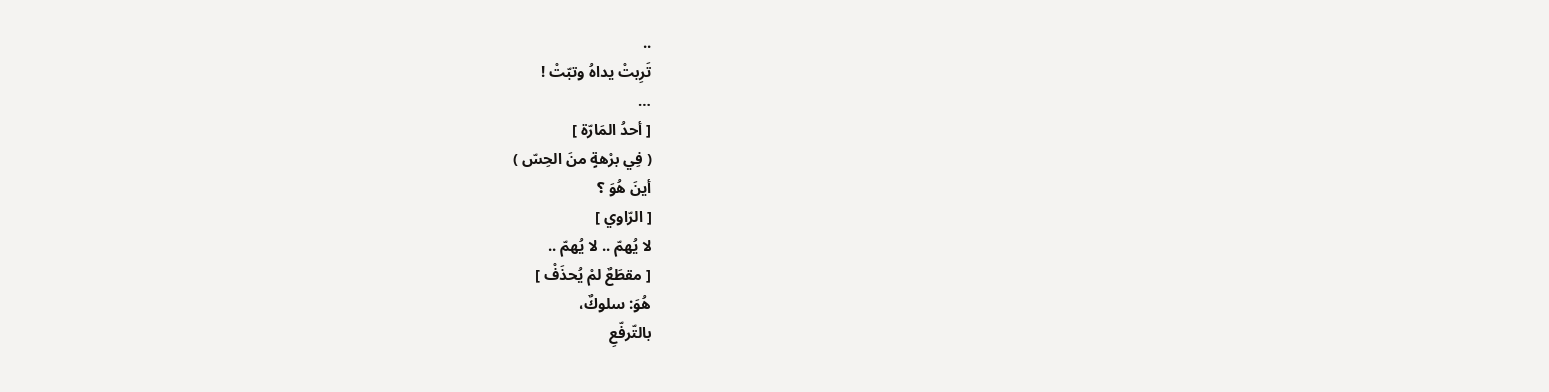..
تَرِبتْ يداهُ وتبّتْ !
…
[ أحدُ المَارّة ]
( فِي برْهةٍ منَ الحِسّ )
أينَ هُوَ ؟
[ الرّاوي ]
لا يُهمّ .. لا يُهمّ ..
[ مقطَعٌ لمْ يُحذَفْ ]
هُوَ: سلوكٌ،
بالتّرفّعِ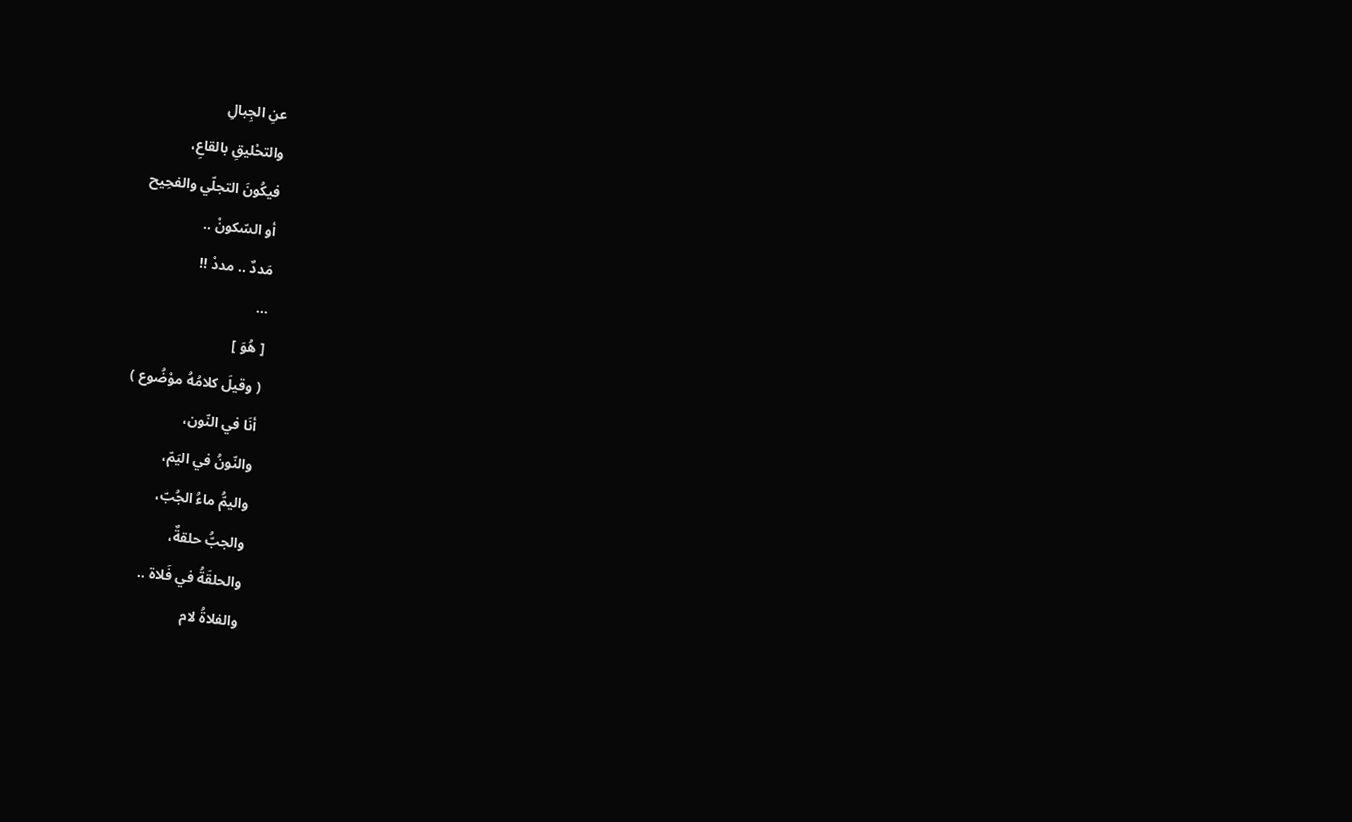عنِ الجِبالِ
والتحْليقِ بالقاعِ،
فيكُونَ التجلّي والفحِيح
أو السّكونْ ..
مَددٌ .. مددْ !!
…
[ هُوَ ]
( وقيلَ كلامُهُ موْضُوع )
أنَا في النّون،
والنّونُ في اليَمّ،
واليمُّ ماءُ الجُبّ،
والجبُّ حلقةٌ،
والحلقَةُ في فَلاة ..
والفلاةُ لام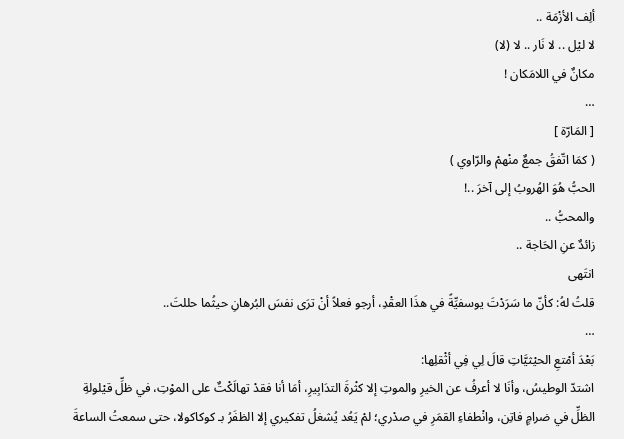ألِف الأزْمَة ..
لا ليْل .. لا نَار .. لا (لا)
مكانٌ في اللامَكان !
…
[ المَارّة ]
( كمَا اتّفقُ جمعٌ منْهمْ والرّاوي )
الحبُّ هُوَ الهُروبُ إلى آخرَ ..!
والمحبُّ ..
زائدٌ عنِ الحَاجة ..
انتَهى
قلتُ لهُ: كأنّ ما سَرَدْتَ يوسفيِّةً في هذَا العقْدِ، أرجو فعلاً أنْ ترَى نفسَ البُرهانِ حيثُما حللتَ..
…
بَعْدَ أمْتعِ الحيْثيَّاتِ قالَ لِي فِي أثْقلِها:
اشتدّ الوطيسُ، وأنَا لا أعرفُ عن الخيرِ والموتِ إلا كثْرةَ التدَابِيرِ، أمَا أنا فقدْ تهالَكْتٌ على الموْتِ، في ظلِّ قيْلولةِ الظلِّ في ضرامٍ فاتِن، وانْطفاءِ القمَرِ في صدْري؛ لمْ يَعُد يُشغلُ تفكيري إلا الظفَرُ بـ كوكاكولا، حتى سمعتُ الساعةَ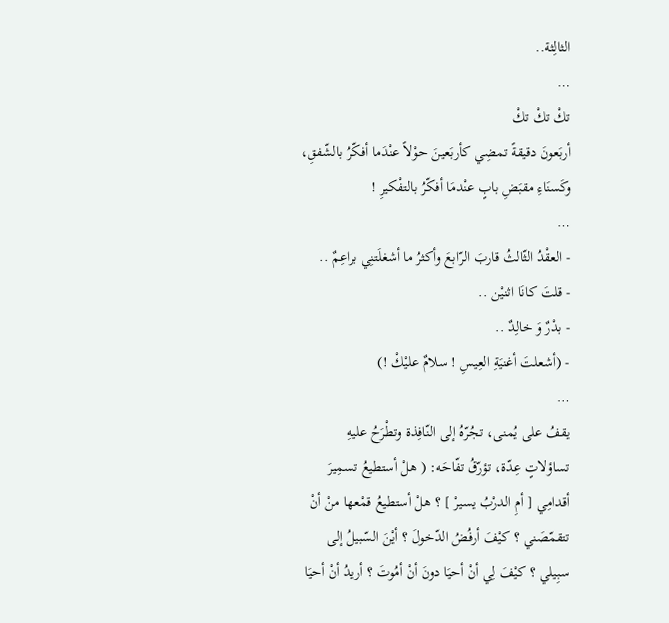الثالِثة..
…
تكْ تكْ تكْ
أربَعونَ دقيقةً تمضِي كأربَعينَ حوْلاً عنْدَما أفكّرُ بالشّفقِ، وكَسنَاءِ مقبَضِ بابٍ عنْدمَا أفكّرُ بالتفْكيرِ !
…
- العقْدُ الثّالثُ قاربَ الرّابعَ وأكثرُ ما أشغلَتنِي براعِمٌ ..
- قلتَ كانَا اثنيْن ..
- بدْرٌ وَ خالِدٌ ..
- (أشعلتَ أغنيَةِ العِيسِ ! سلامٌ عليْكْ !)
…
يقفُ على يُمنى، تجُرّهُ إلى النّافِذة وتطْرَحُ عليهِ تساؤلاتٍ عِدّة، تؤرّقُ تفّاحَه: ( هلْ أستطيعُ تسمِيرَ أقدامِي [ أمِ الدرْبُ يسيرْ ] ؟ هلْ أستطيعُ قمْعها منْ أنْ تتقمّصَني ؟ كيْفَ أرفُضُ الدّخولَ ؟ أيْنَ السّبيلُ إلى سبِيلي ؟ كيْفَ لِي أنْ أحيَا دونَ أنْ أمُوتَ ؟ أريدُ أنْ أحيَا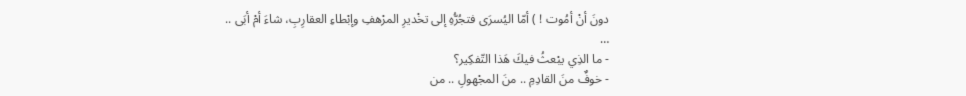دونَ أنْ أمُوت ! ) أمّا اليُسرَى فتجُرُّهِ إلى تخْديرِ المرْهفِ وإبْطاءِ العقارِبِ، شاءَ أمْ أبَى ..
…
- ما الذِي يبْعثُ فيكَ هَذا التّفكِير؟
- خوفٌ منَ القادِمِ .. منَ المجْهولِ .. من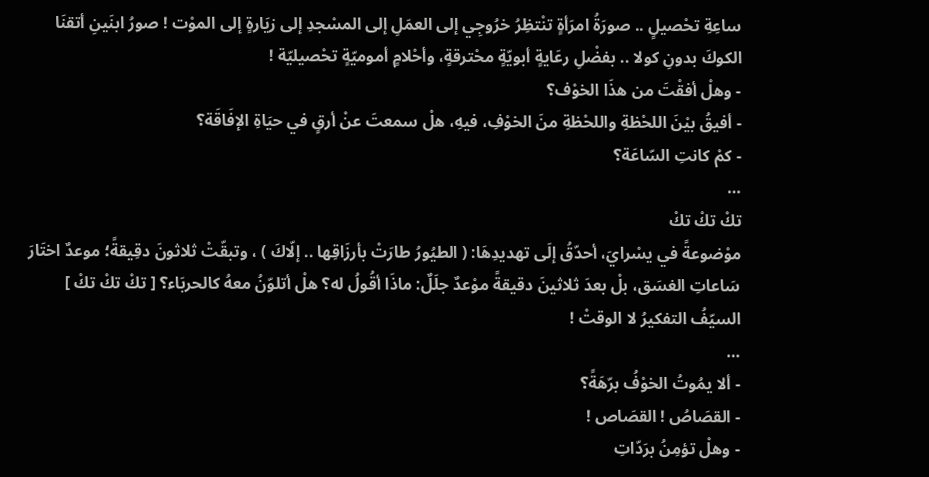ساعِةِ تحْصيلٍ .. صورَةُ امرَأةٍ تنْتظِرُ خرُوجِي إلى العمَلِ إلى المسْجدِ إلى زيَارةٍ إلى الموْت ! صورُ ابنَينِ أتقنَا الكوكَ بدونِ كولا .. بفضْلِ رعَايةٍ أبويّةٍ محْترقةٍ، وأحْلامٍ أموميّةٍ تحْصيليّة !
- وهلْ أفقْتَ من هذَا الخوْف؟
- أفيقُ بيْنَ اللحْظةِ واللحْظةِ منَ الخوْفِ، فيهِ، هلْ سمعتَ عنْ أرقٍ في حيَاةِ الإفَاقَة؟
- كمْ كانتِ السّاعَة؟
…
تكْ تكْ تكْ
موْضوعةً في يسْرايَ، أحدّقُ إلَى تهديدِهَا: ( الطيُورُ طارَتْ بأرزَاقِها .. إلّاكَ ) ، وتبقّتْ ثلاثونَ دقِيقةً؛ موعدٌ اختَارَ سَاعاتِ الغسَق، بلْ بعدَ ثلاثينَ دقيقةً موْعدٌ جلَلٌ: ماذَا أقُولُ له؟ هلْ أتلوّنُ معهُ كالحربَاء؟ [ تكْ تكْ تكْ ] السيّفُ التفكيرُ لا الوقتْ !
…
- ألا يمُوتُ الخوْفُ برّهَةً؟
- القصَاصُ ! القصَاص !
- وهلْ تؤمِنُ برَدّاتِ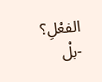الفعْلِ؟
-بلْ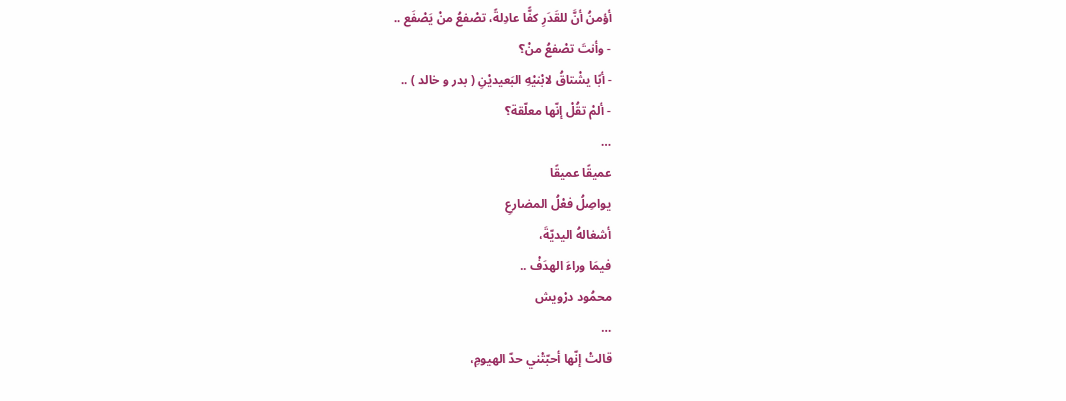أؤمنُ أنَّ للقَدَرِ كفًّا عادِلةً، تصْفعُ منْ يَصْفَع ..
- وأنتَ تصْفعُ منْ؟
- أبًا يشْتاقُ لابْنيْهِ البَعيديْنِ ( بدر و خالد ) ..
- ألمْ تقُلْ إنّها معلّقة؟
…
عميقًا عميقًا
يواصِلُ فعْلُ المضارعِ
أشغالهُ اليديّةَ،
فيمَا وراءَ الهدَفْ ..
محمُود درْويش
…
قالتْ إنّها أحبّتْني حدّ الهيومِ،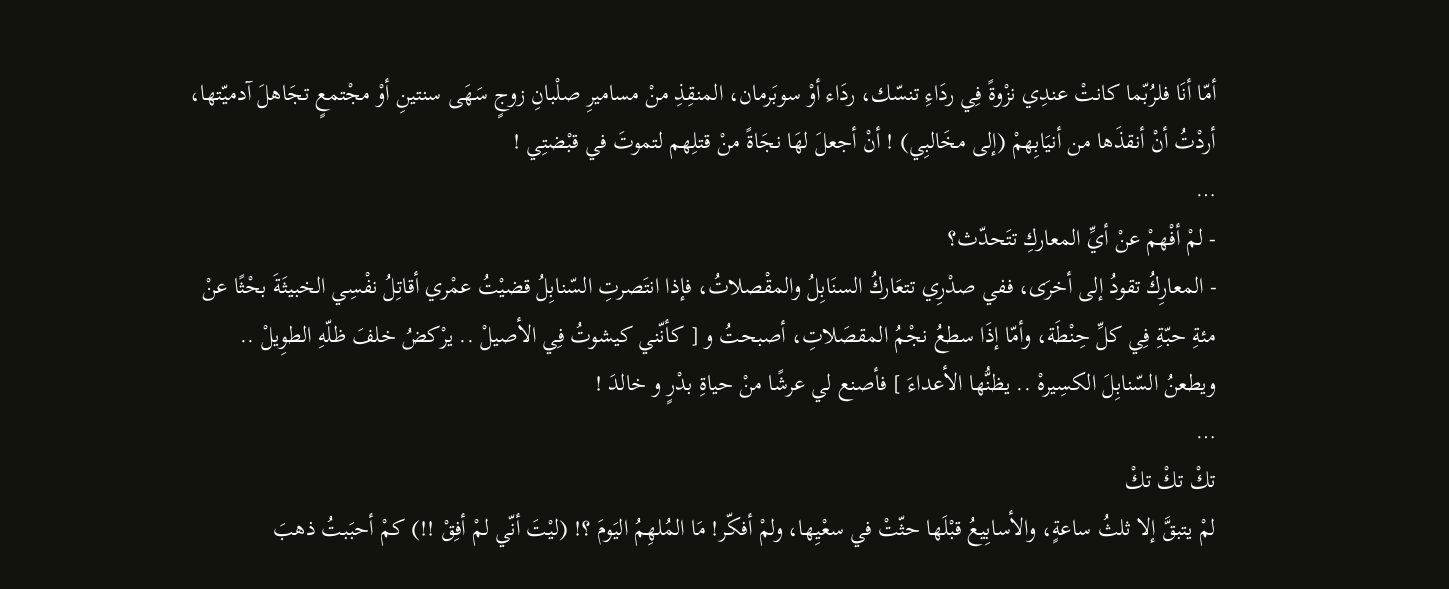أمّا أنَا فلرُبّما كانتْ عندِي نزْوةً فِي ردَاءِ تنسّك، ردَاء أوْ سوبَرمان، المنقِذِ منْ مساميرِ صلْبانِ زوجٍ سَهَى سنتينِ أوْ مجْتمعٍ تجَاهلَ آدميّتها، أردْتُ أنْ أنقذَها من أنيَابِهمْ (إلى مخَالبِي) ! أنْ أجعلَ لهَا نجَاةً منْ قتلِهم لتموتَ في قبْضتِي !
…
- لمْ أفْهمْ عنْ أيِّ المعاركِ تتَحدّث؟
- المعارِكُ تقودُ إلى أخرَى، ففي صدْرِي تتعَاركُ السنَابِلُ والمقْصلاتُ، فإذا انتَصرتِ السّنابِلُ قضيْتُ عمْري أقاتِلُ نفْسِي الخبيثَةَ بحْثًا عنْ مئةِ حبّةِ فِي كلِّ حِنْطَة، وأمّا إذَا سطعُ نجْمُ المقصَلاتِ، أصبحتُ و [ كأنّني كيشوتُ فِي الأصيلْ .. يرْكضُ خلفَ ظلّهِ الطوِيلْ .. ويطعنُ السّنابِلَ الكسِيرهْ .. يظنُّها الأعداءَ ] فأصنع لي عرشًا منْ حياةِ بدْرٍ و خالدَ !
…
تكْ تكْ تكْ
لمْ يتبقَّ إلا ثلثُ ساعةٍ، والأسابِيعُ قبْلَها حثّتْ في سعْيِها، ولمْ أفكّر! مَا المُلهِمُ اليَومَ ؟! (ليْتَ أنّي لمْ أفِقْ !!) كمْ أحبَبتُ ذهبَ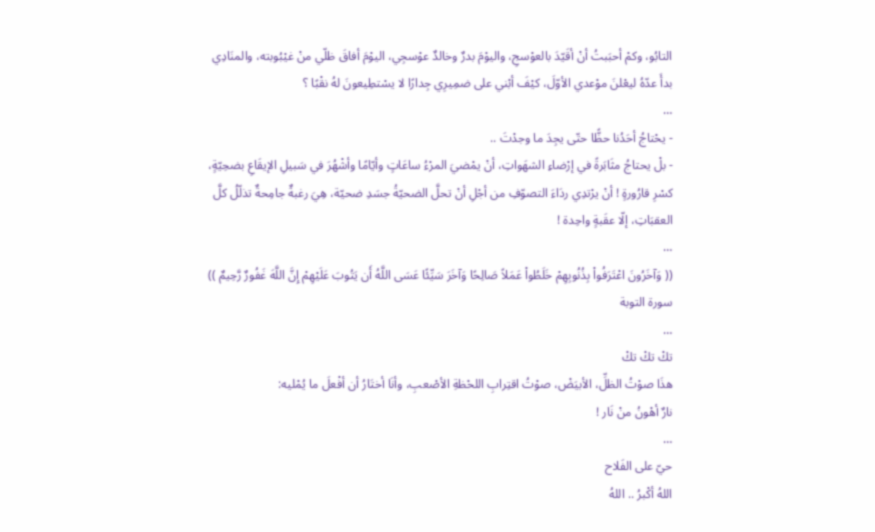التابُو، وكمْ أحبَبتُ أنْ أقَيّدَ بالعوْسجِ، واليوْمَ بدرٌ وخالدٌ عوْسجِي، اليوْمَ أفاقَ ظلّي منْ غيْبُوبته، والمنَادِي بدأَ عدّهُ ليعْلنَ موْعدي الأوّلَ، كيْفَ أبْني على ضمِيرِي جِدارًا لا يسْتطِيعونَ لهُ نقْبًا ؟
…
- يحْتاجُ أحَدُنا حظًّا حتّى يجِدَ ما وجدْتَ ..
- بلْ يحتاجُ مثَابَرةً في إرْضاءِ الشهَواتِ، أنْ يمْضيَ المرْءُ ساعَاتٍ وأيّامًا وأشْهُرَ في سَبيلِ الإيقَاعِ بضحِيّةٍ، كسْرِ قارُورةٍ ! أنْ يرْتدِي ردَاءَ التصوّفِ من أجْلِ أنْ تحلَّ الضحيّةُ جسَدِ ضحيّة، هِيَ رغبةٌ جامِحةٌ تذلّلُ كلَّ العقبَاتِ، إلّا عقَبةٍ واحِدة !
…
(( وَآخَرُونَ اعْتَرَفُواْ بِذُنُوبِهِمْ خَلَطُواْ عَمَلاً صَالِحًا وَآخَرَ سَيِّئًا عَسَى اللَّهُ أَن يَتُوبَ عَلَيْهِمْ إِنَّ اللَّهَ غَفُورٌ رَّحِيمٌ ))
سورة التوبة
…
تكْ تكْ تكْ
هذَا صوْتُ الظلِّ، الأبيَضْ، صوْتُ اقتِرابِ اللحْظةِ الأصْعبِ، وأنَا أختَارُ أن أفْعلَ ما يُمْليه:
نارٌ أهْونُ منْ نَار !
…
حيّ على الفَلاح
اللهُ أكْبرُ .. اللهُ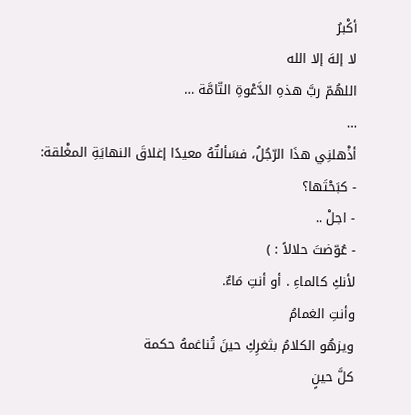أكْبرُ
لا إلهَ إلا الله
اللهُمّ ربَّ هذهِ الدَّعْوةِ التّامَّة …
…
أذْهلنِي هذَا الرّجُلُ، فسَألتٌهُ معيدًا إغلاقَ النهايَةِ المغْلقة:
- كبَحْتَها؟
- اجلْ ..
- عُوّضتَ حلالاً : )
لأنكِ كالماءِ . أو أنتِ مَاءٌ.
وأنتِ الغمامُ
ويزهُو الكلامُ بثغرِكِ حينَ تُناغمهُ حكمة
كلَّ حينٍ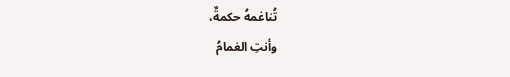تُناغمهُ حكمةٌ،
وأنتِ الغمامُ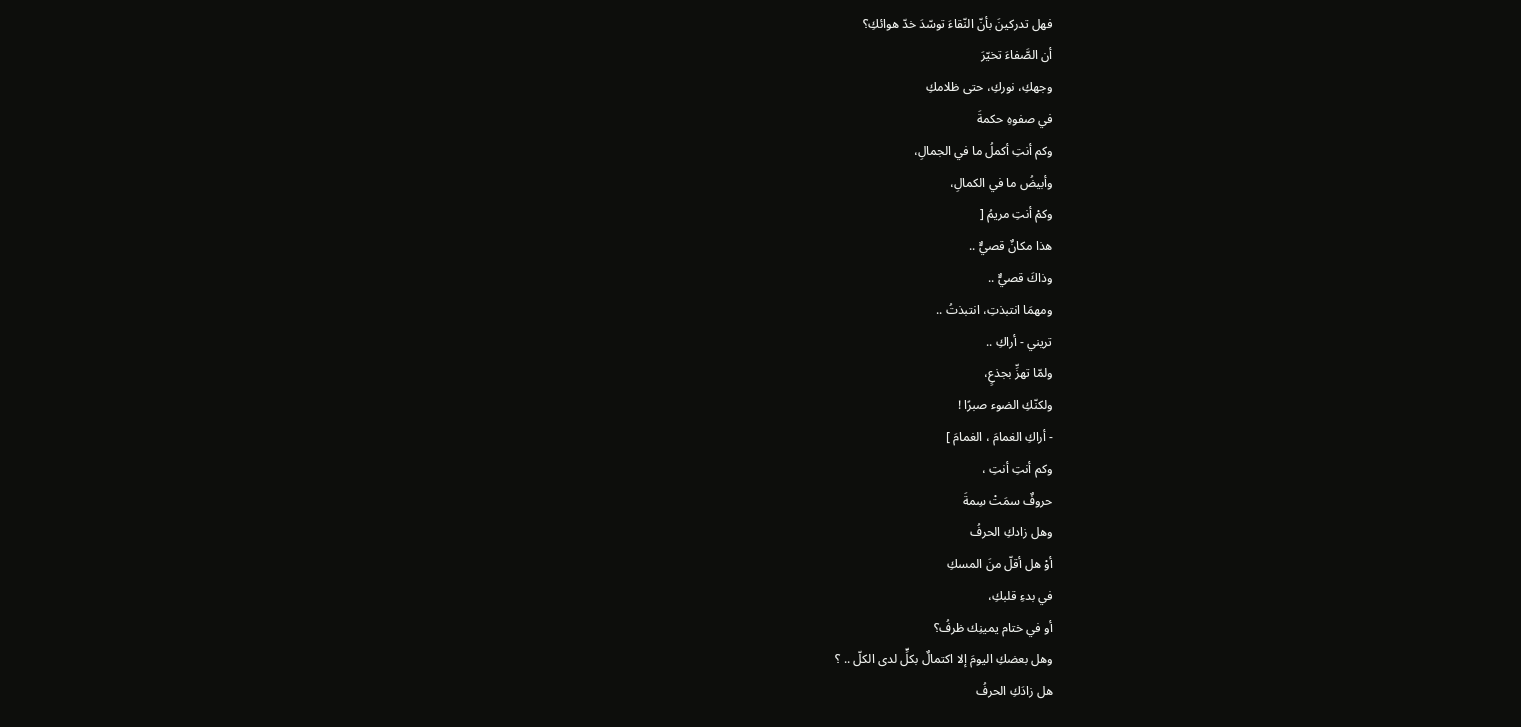فهل تدركينَ بأنّ النّقاءَ توسّدَ خدّ هوائكِ؟
أن الصَّفاءَ تخيّرَ
وجهكِ، نوركِ، حتى ظلامكِ
في صفوهِ حكمةَ
وكم أنتِ أكملُ ما في الجمالِ،
وأبيضُ ما في الكمالِ،
وكمْ أنتِ مريمُ [
هذا مكانٌ قصيٌّ ..
وذاكَ قصيٌّ ..
ومهمَا انتبذتِ، انتبذتُ ..
تريني - أراكِ ..
ولمّا تهزِّ بجذعٍ،
ولكنّكِ الضوء صبرًا !
- أراكِ الغمامَ ، الغمامَ ]
وكم أنتِ أنتِ ،
حروفٌ سمَتْ سِمةَ
وهل زادكِ الحرفُ
أوْ هل أقلّ منَ المسكِ
في بدءِ قلبكِ،
أو في ختام يمينِك ظرفُ؟
وهل بعضكِ اليومَ إلا اكتمالٌ بكلٍّ لدى الكلّ .. ؟
هل زادَكِ الحرفُ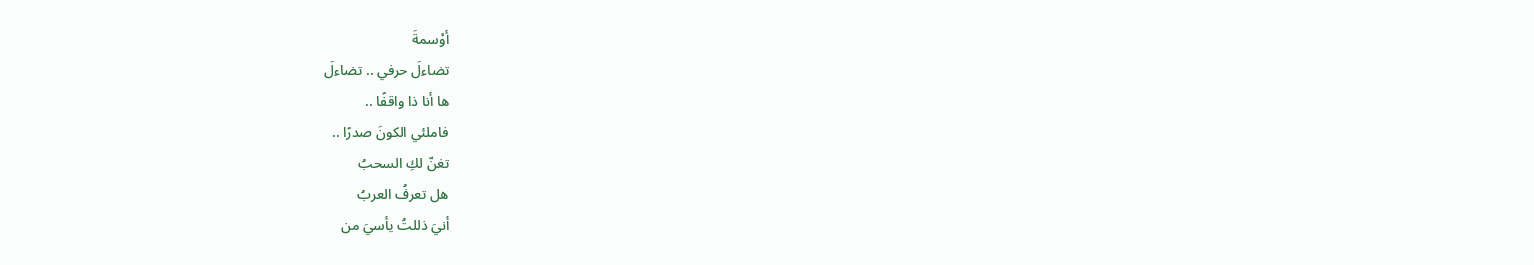أوْسمةَ
تضاءلَ حرفي .. تضاءلَ
ها أنا ذا واقفًا ..
فاملئي الكونَ صدرًا ..
تغنّ لكِ السحبُ
هل تعرفُ العربُ
أنيَ ذللتُ يأسيَ من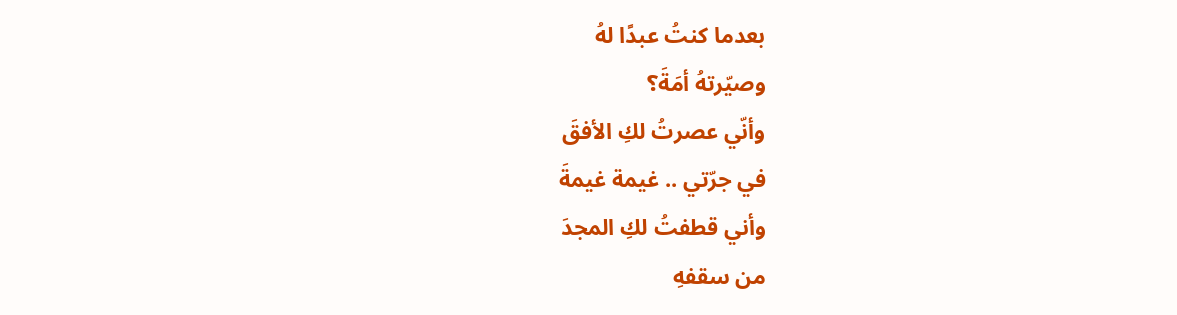بعدما كنتُ عبدًا لهُ
وصيّرتهُ أمَةَ؟
وأنّي عصرتُ لكِ الأفقَ
في جرّتي .. غيمة غيمةَ
وأني قطفتُ لكِ المجدَ
من سقفهِ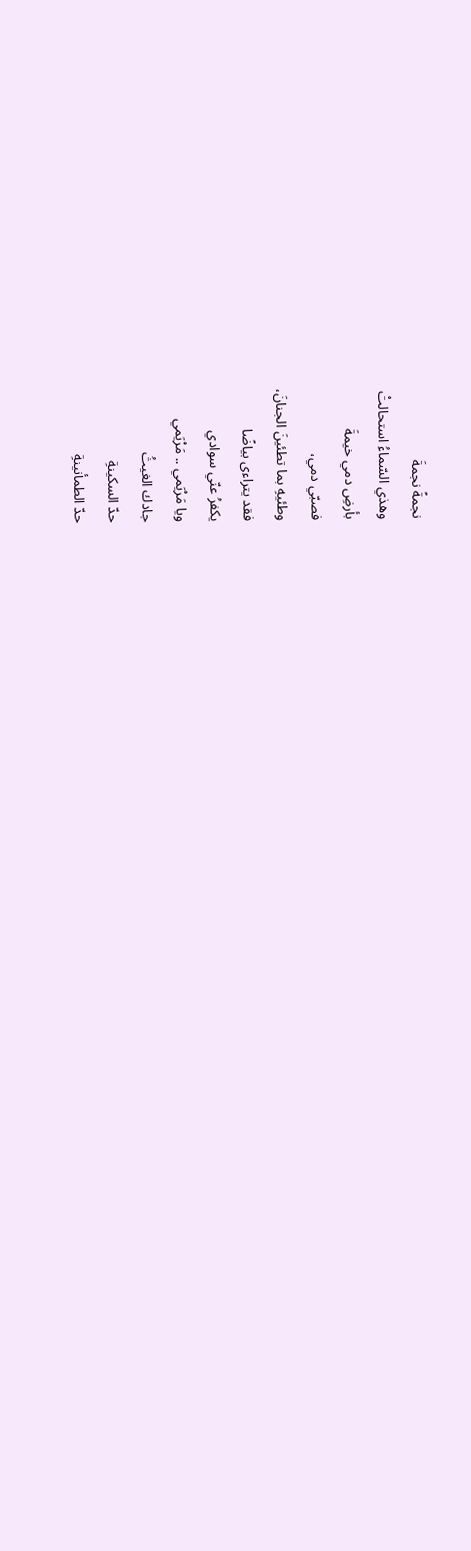نجمةً نجمةَ
وهذي السّماءُ استحالتْ
بأرضِ دمي خيمةَ
فصبّي دمي،
وطئيهِ بما تطئينَ الجنانَ،
فقد يتراءى بياضًا
يكفرُ عنّي سوادي
ويا مَرْيَمي .. مَرْيَمي
جادك الغيثُ
حدّ السكينةِ
حدّ الطمأنينةِ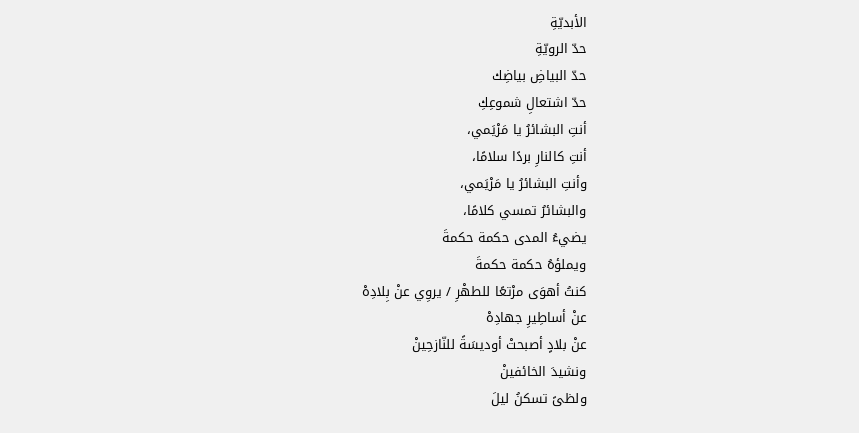الأبديّةِ
حدّ الرويّةِ
حدّ البياضِ بياضِك
حدّ اشتعالِ شموعِكِ
أنتِ البشائرُ يا مَرْيَمي،
أنتِ كالنارِ بردًا سلامًا،
وأنتِ البشائرُ يا مَرْيَمي،
والبشائرُ تمسي كلامًا،
يضيءُ المدى حكمة حكمةَ
ويملؤهُ حكمة حكمةَ
كنتُ أهوَى مرْتعًا للطهْرِ / يروِي عنْ بِلادِهْ
عنْ أساطِيرِ جهادِهْ
عنْ بلادٍ أصبحتْ أوديسَةً للنّازحِينْ
ونشيدَ الخائفينْ
ولظىً تسكنُ ليلَ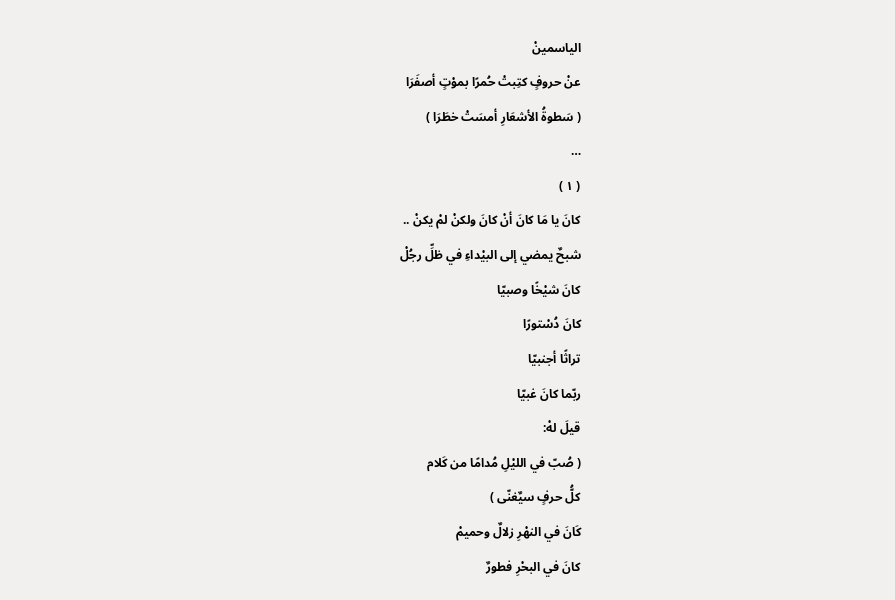الياسمينْ
عنْ حروفٍ كتِبتْ حُمرًا بموْتٍ أصفَرَا
( سَطوةُ الأشعَارِ أمسَتْ خطَرَا )
…
( ١ )
كانَ يا مَا كانَ أنْ كانَ ولكنْ لمْ يكنْ ..
شبحٌ يمضي إلى البيْداءِ في ظلِّ رجُلْ
كانَ شيْخًا وصبيّا
كانَ دُسْتورًا
تراثًا أجنبيّا
ربّما كانَ غبيّا
قيلَ لهْ:
( صُبّ في الليْلِ مُدامًا من كَلام
كلُّ حرفٍ سيٌغنّى )
كَانَ في النهْرِ زلالٌ وحميمْ
كانَ في البحْرِ فطورٌ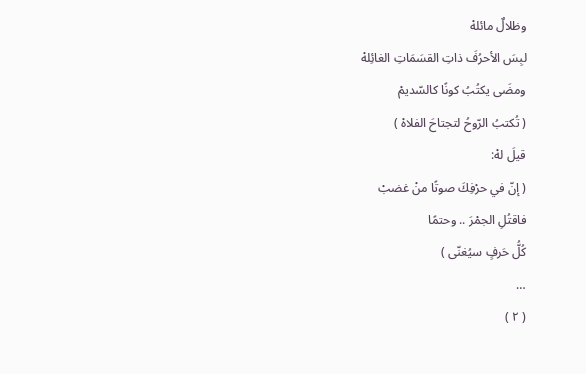وظلالٌ مائلهْ
لبِسَ الأحرُفَ ذاتِ القسَمَاتِ الغائِلهْ
ومضَى يكتُبُ كونًا كالسّديمْ
( تُكتبُ الرّوحُ لتجتاحَ الفلاهْ )
قيلَ لهْ:
( إنّ في حرْفِكَ صوتًا منْ غضبْ
فاقتُلِ الجمْرَ .. وحتمًا
كُلُّ حَرفٍ سيُغنّى )
…
( ٢ )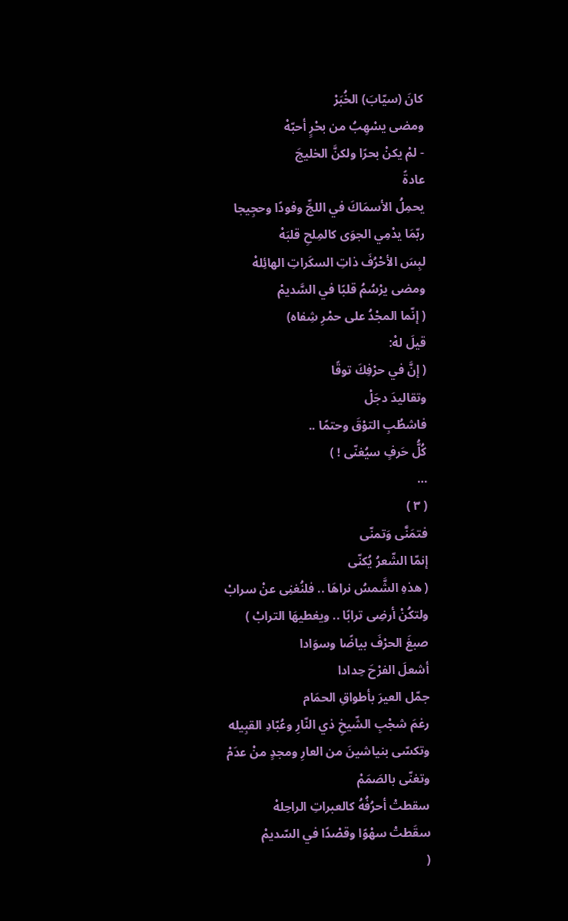كانَ (سيّابَ) الخُبَرْ
ومضى يسْهِبُ من بحْرٍ أحبّهْ
- لمْ يكنْ بحرًا ولكنَّ الخليجَ
عادةً
يحمِلُ الأسمَاكَ في اللجِّ وفودًا وحجِيجا
ربّمَا يدْمِي الجوَى كالمِلحِ قلبَهْ
لبِسَ الأحْرُفَ ذاتِ السكَراتِ الهائِلهْ
ومضى يرْسُمُ قلبًا في السَّديمْ
( إنّما المجْدُ على حمْرِ شِفاه)
قيلَ لهْ:
( إنَّ في حرْفِكَ توقًا
وتقاليدَ دجَلْ
فاشطُبِ التوْقَ وحتمًا ..
كُلُّ حَرفٍ سيُغنّى ! )
…
( ٣ )
فتمَنَّى وَتمنّى
إنمّا الشّعرُ يُكنّى
( هذهِ الشَّمسُ نراهَا .. فلنُغنِى عنْ سرابْ
ولتكُنْ أرضِى ترابًا .. ويغطيهَا الترابْ )
صبغَ الحرْفَ بياضًا وسوَادا
أشعلَ الفرْحَ حِدادا
جمّل العيرَ بأطواقِ الحمَام
رغمَ شجْبِ الشّيخِ ذي النّارِ وعُبّادِ القبِيله
وتكسّى بنياشينَ من العارِ ومجدٍ منْ عدَمْ
وتغنّى بالصَمَمْ
سقطتْ أحرُفُهُ كالعبراتِ الراحِلهْ
سقَطتْ سهْوًا وقصْدًا في السّديمْ
(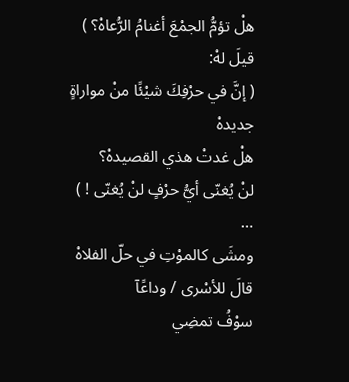هلْ تؤمُّ الجمْعَ أغنامُ الرُّعاهْ؟ )
قيلَ لهْ:
( إنَّ في حرْفِكَ شيْئًا منْ مواراةٍ جديدهْ
هلْ غدتْ هذي القصيدهْ؟
لنْ يُغنّى أيُّ حرْفٍ لنْ يُغنّى ! )
…
ومشَى كالموْتِ في حلّ الفلاهْ
قالَ للأسْرى / وداعًآ
سوْفُ تمضِي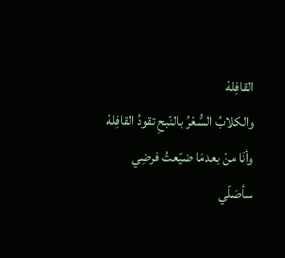القافِلهْ
والكلابُ السُّعْرُ بالنّبحِ تقودُ القافِلهْ
وأنَا منْ بعدمَا ضيّعتُ فرضِي
سأصَلّي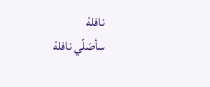نافلهْ
سأصَلّي نافلهْ